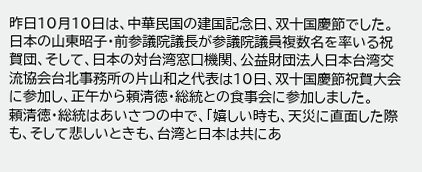昨日10月10日は、中華民国の建国記念日、双十国慶節でした。
日本の山東昭子・前参議院議長が参議院議員複数名を率いる祝賀団、そして、日本の対台湾窓口機関、公益財団法人日本台湾交流協会台北事務所の片山和之代表は10日、双十国慶節祝賀大会に参加し、正午から頼清徳・総統との食事会に参加しました。
頼清徳・総統はあいさつの中で、「嬉しい時も、天災に直面した際も、そして悲しいときも、台湾と日本は共にあ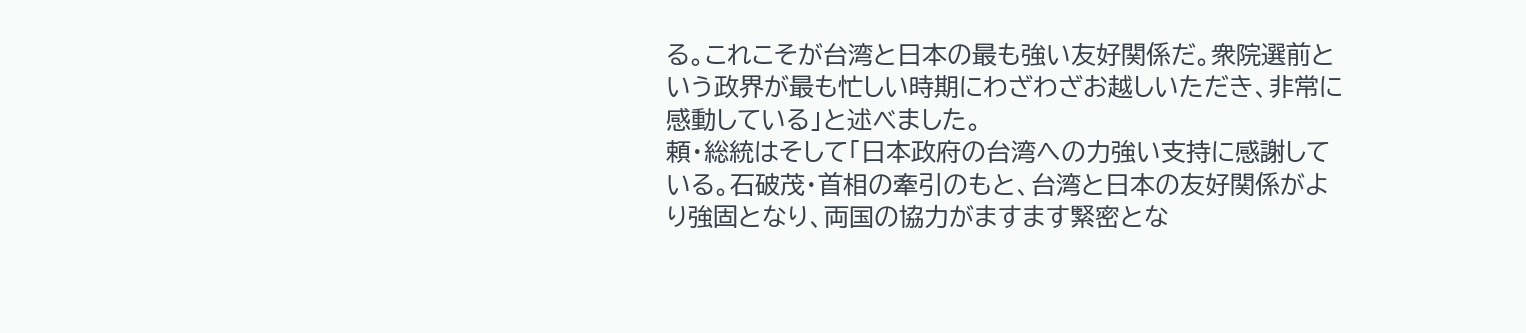る。これこそが台湾と日本の最も強い友好関係だ。衆院選前という政界が最も忙しい時期にわざわざお越しいただき、非常に感動している」と述べました。
頼・総統はそして「日本政府の台湾への力強い支持に感謝している。石破茂・首相の牽引のもと、台湾と日本の友好関係がより強固となり、両国の協力がますます緊密とな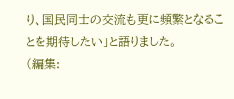り、国民同士の交流も更に頻繁となることを期待したい」と語りました。
(編集: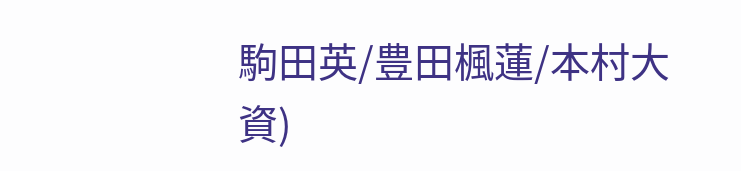駒田英/豊田楓蓮/本村大資)